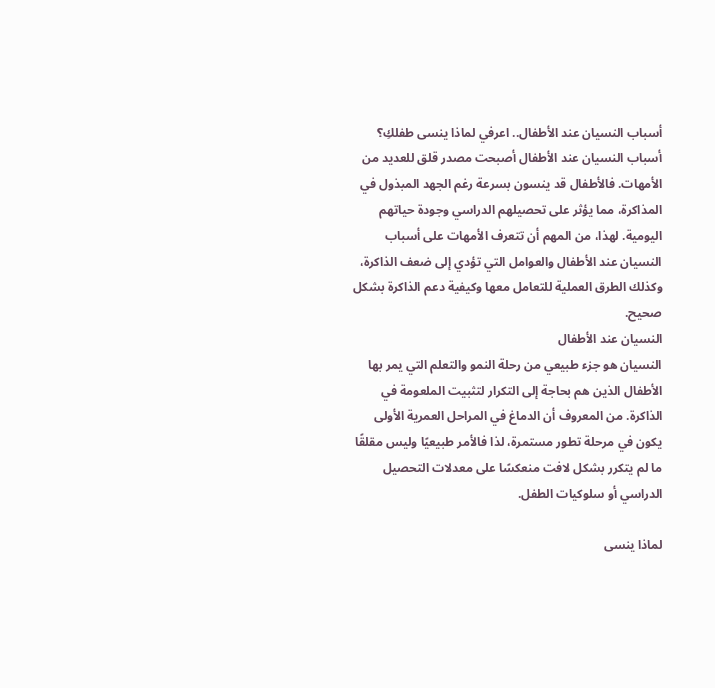أسباب النسيان عند الأطفال.. اعرفي لماذا ينسى طفلكِ؟
أسباب النسيان عند الأطفال أصبحت مصدر قلق للعديد من الأمهات. فالأطفال قد ينسون بسرعة رغم الجهد المبذول في المذاكرة، مما يؤثر على تحصيلهم الدراسي وجودة حياتهم اليومية. لهذا، من المهم أن تتعرف الأمهات على أسباب النسيان عند الأطفال والعوامل التي تؤدي إلى ضعف الذاكرة، وكذلك الطرق العملية للتعامل معها وكيفية دعم الذاكرة بشكل صحيح.
النسيان عند الأطفال
النسيان هو جزء طبيعي من رحلة النمو والتعلم التي يمر بها الأطفال الذين هم بحاجة إلى التكرار لتثبيت الملعومة في الذاكرة. من المعروف أن الدماغ في المراحل العمرية الأولى يكون في مرحلة تطور مستمرة، لذا فالأمر طبيعيًا وليس مقلقًا ما لم يتكرر بشكل لافت منعكسًا على معدلات التحصيل الدراسي أو سلوكيات الطفل.

لماذا ينسى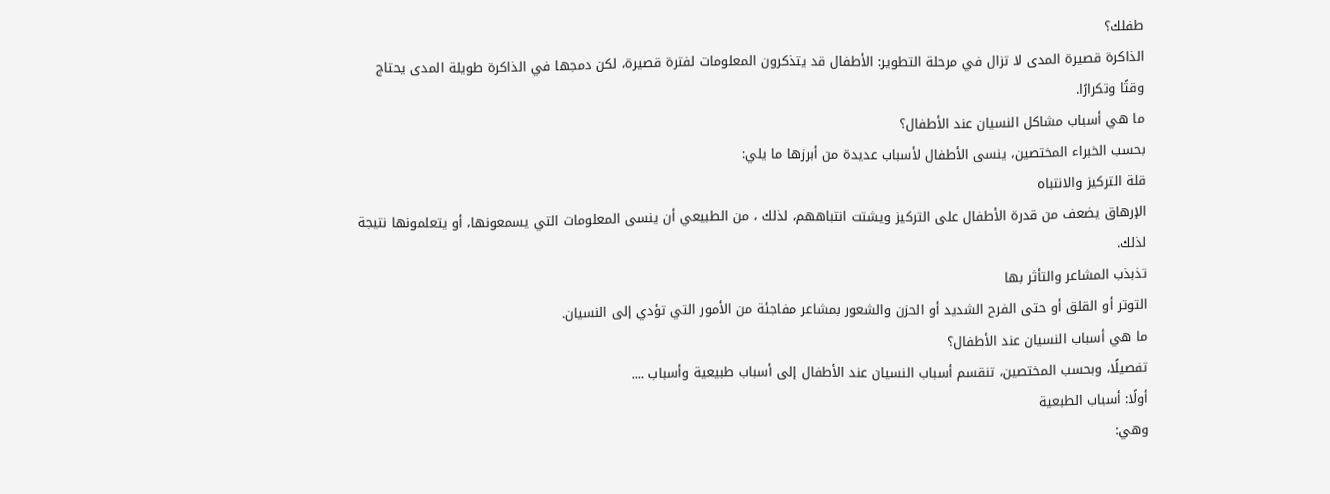طفلك؟
الذاكرة قصيرة المدى لا تزال في مرحلة التطوير: الأطفال قد يتذكرون المعلومات لفترة قصيرة، لكن دمجها في الذاكرة طويلة المدى يحتاج وقتًا وتكرارًا.
ما هي أسباب مشاكل النسيان عند الأطفال؟
بحسب الخبراء المختصين، ينسى الأطفال لأسباب عديدة من أبرزها ما يلي:
قلة التركيز والانتباه
الإرهاق يضعف من قدرة الأطفال على التركيز ويشتت انتباههم، لذلك ، من الطبيعي أن ينسى المعلومات التي يسمعونها، أو يتعلمونها نتيجة لذلك.
تذبذب المشاعر والتأثر بها
التوتر أو القلق أو حتى الفرح الشديد أو الحزن والشعور بمشاعر مفاجئة من الأمور التي تؤدي إلى النسيان.
ما هي أسباب النسيان عند الأطفال؟
تفصيلًا، وبحسب المختصين، تنقسم أسباب النسيان عند الأطفال إلى أسباب طبيعية وأسباب ....
أولًا: أسباب الطبعية
وهي: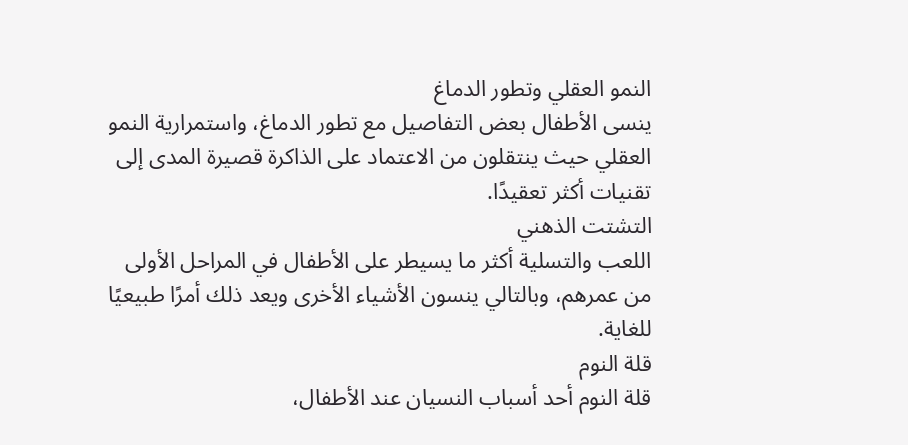النمو العقلي وتطور الدماغ
ينسى الأطفال بعض التفاصيل مع تطور الدماغ، واستمرارية النمو العقلي حيث ينتقلون من الاعتماد على الذاكرة قصيرة المدى إلى تقنيات أكثر تعقيدًا.
التشتت الذهني
اللعب والتسلية أكثر ما يسيطر على الأطفال في المراحل الأولى من عمرهم، وبالتالي ينسون الأشياء الأخرى ويعد ذلك أمرًا طبيعيًا للغاية.
قلة النوم
قلة النوم أحد أسباب النسيان عند الأطفال،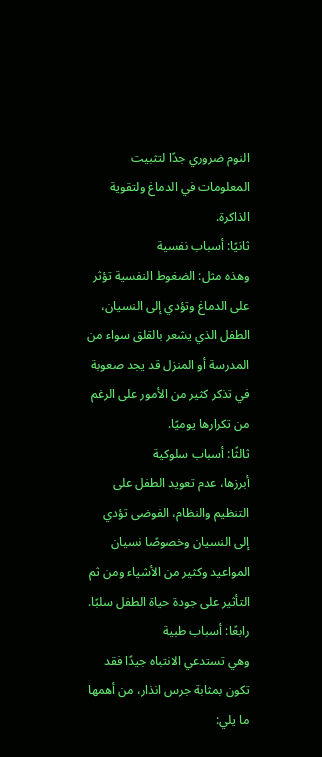النوم ضروري جدًا لتثبيت المعلومات في الدماغ ولتقوية الذاكرة.
ثانيًا: أسباب نفسية
وهذه مثل: الضغوط النفسية تؤثر على الدماغ وتؤدي إلى النسيان، الطفل الذي يشعر بالقلق سواء من المدرسة أو المنزل قد يجد صعوبة في تذكر كثير من الأمور على الرغم من تكرارها يوميًا.
ثالثًا: أسباب سلوكية
أبرزها، عدم تعويد الطفل على التنظيم والنظام، الفوضى تؤدي إلى النسيان وخصوصًا نسيان المواعيد وكثير من الأشياء ومن ثم التأثير على جودة حياة الطفل سلبًا.
رابعًا: أسباب طبية
وهي تستدعي الانتباه جيدًا فقد تكون بمثابة جرس انذار، من أهمها ما يلي: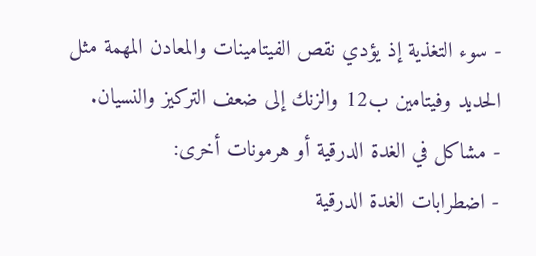- سوء التغذية إذ يؤدي نقص الفيتامينات والمعادن المهمة مثل الحديد وفيتامين ب12 والزنك إلى ضعف التركيز والنسيان.
- مشاكل في الغدة الدرقية أو هرمونات أخرى:
- اضطرابات الغدة الدرقية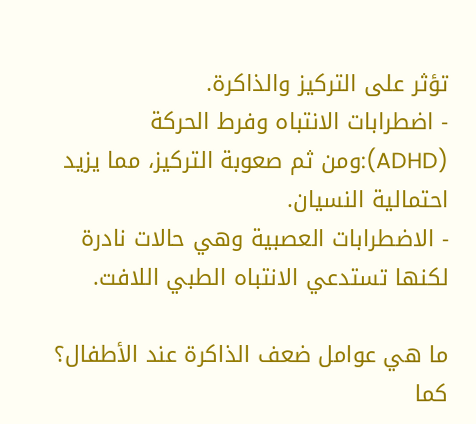تؤثر على التركيز والذاكرة.
- اضطرابات الانتباه وفرط الحركة (ADHD):ومن ثم صعوبة التركيز، مما يزيد احتمالية النسيان.
- الاضطرابات العصبية وهي حالات نادرة لكنها تستدعي الانتباه الطبي اللافت.

ما هي عوامل ضعف الذاكرة عند الأطفال؟
كما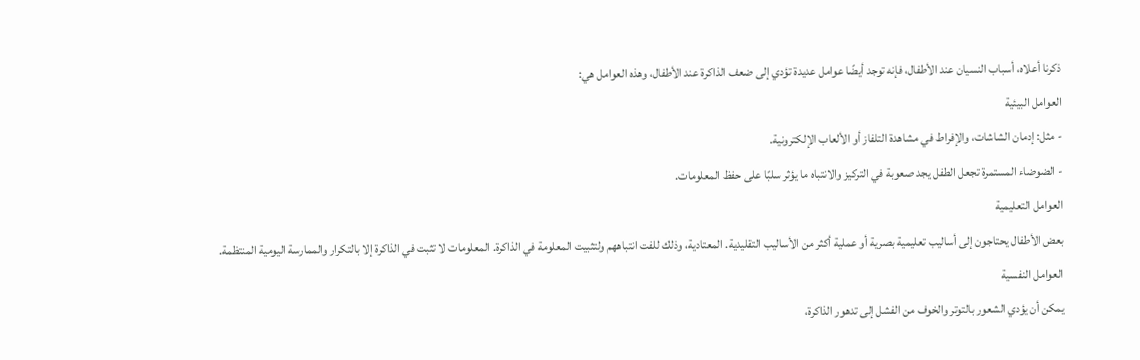ذكرنا أعلاه، أسباب النسيان عند الأطفال، فإنه توجد أيضًا عوامل عديدة تؤدي إلى ضعف الذاكرة عند الأطفال، وهذه العوامل هي:
العوامل البيئية
- مثل: إدمان الشاشات، والإفراط في مشاهدة التلفاز أو الألعاب الإلكترونية.
- الضوضاء المستمرة تجعل الطفل يجد صعوبة في التركيز والانتباه ما يؤثر سلبًا على حفظ المعلومات.
العوامل التعليمية
بعض الأطفال يحتاجون إلى أساليب تعليمية بصرية أو عملية أكثر من الأساليب التقليدية. المعتادية، وذلك للفت انتباههم ولتثبيت المعلومة في الذاكرة. المعلومات لا تثبت في الذاكرة إلا بالتكرار والممارسة اليومية المنتظمة.
العوامل النفسية
يمكن أن يؤدي الشعور بالتوتر والخوف من الفشل إلى تدهور الذاكرة،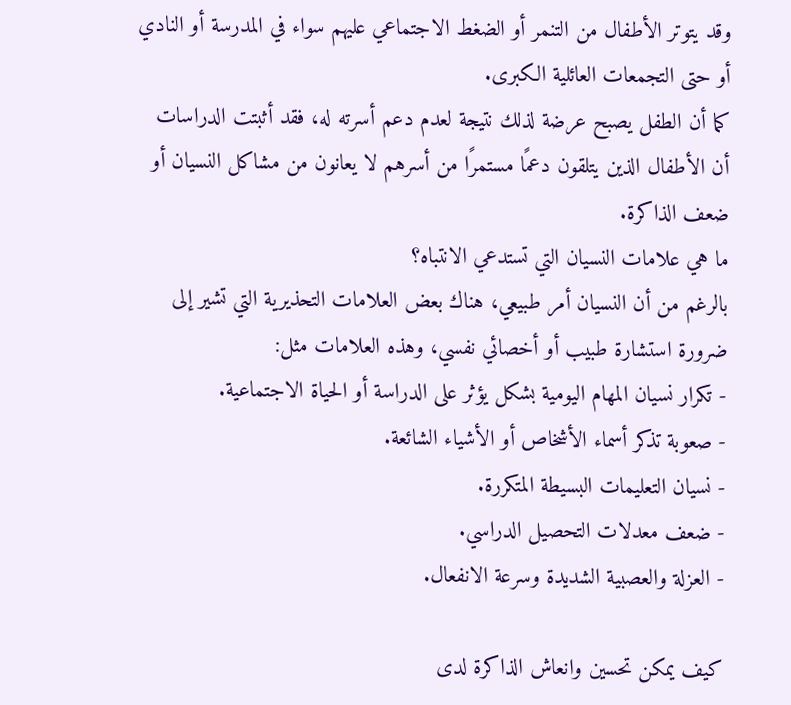وقد يتوتر الأطفال من التنمر أو الضغط الاجتماعي عليهم سواء في المدرسة أو النادي أو حتى التجمعات العائلية الكبرى.
كما أن الطفل يصبح عرضة لذلك نتيجة لعدم دعم أسرته له، فقد أثبتت الدراسات أن الأطفال الذين يتلقون دعمًا مستمرًا من أسرهم لا يعانون من مشاكل النسيان أو ضعف الذاكرة.
ما هي علامات النسيان التي تستدعي الانتباه؟
بالرغم من أن النسيان أمر طبيعي، هناك بعض العلامات التحذيرية التي تشير إلى ضرورة استشارة طبيب أو أخصائي نفسي، وهذه العلامات مثل:
- تكرار نسيان المهام اليومية بشكل يؤثر على الدراسة أو الحياة الاجتماعية.
- صعوبة تذكر أسماء الأشخاص أو الأشياء الشائعة.
- نسيان التعليمات البسيطة المتكررة.
- ضعف معدلات التحصيل الدراسي.
- العزلة والعصبية الشديدة وسرعة الانفعال.

كيف يمكن تحسين وانعاش الذاكرة لدى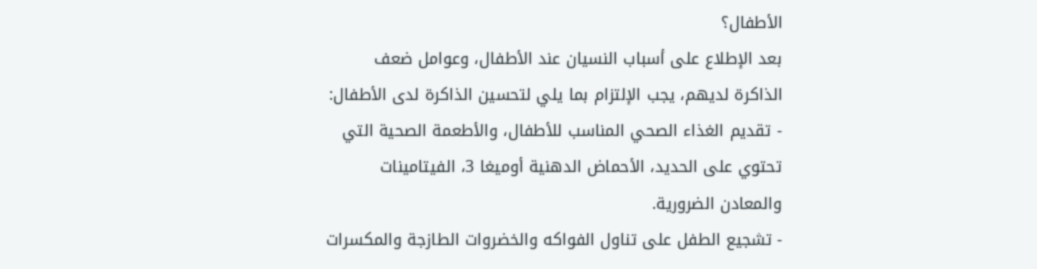الأطفال؟
بعد الإطلاع على أسباب النسيان عند الأطفال، وعوامل ضعف الذاكرة لديهم، يجب الإلتزام بما يلي لتحسين الذاكرة لدى الأطفال:
- تقديم الغذاء الصحي المناسب للأطفال، والأطعمة الصحية التي تحتوي على الحديد، الأحماض الدهنية أوميغا 3، الفيتامينات والمعادن الضرورية.
- تشجيع الطفل على تناول الفواكه والخضروات الطازجة والمكسرات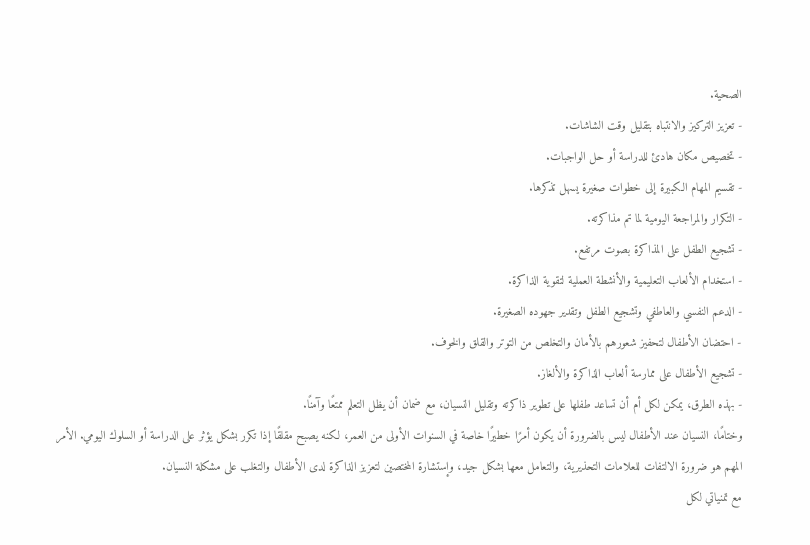الصحية.
- تعزيز التركيز والانتباه بتقليل وقت الشاشات.
- تخصيص مكان هادئ للدراسة أو حل الواجبات.
- تقسيم المهام الكبيرة إلى خطوات صغيرة يسهل تذكرها.
- التكرار والمراجعة اليومية لما تم مذاكرته.
- تشجيع الطفل على المذاكرة بصوت مرتفع.
- استخدام الألعاب التعليمية والأنشطة العملية لتقوية الذاكرة.
- الدعم النفسي والعاطفي وتشجيع الطفل وتقدير جهوده الصغيرة.
- احتضان الأطفال لتحفيز شعورهم بالأمان والتخلص من التوتر والقلق والخوف.
- تشجيع الأطفال على ممارسة ألعاب الذاكرة والألغاز.
- بهذه الطرق، يمكن لكل أم أن تساعد طفلها على تطوير ذاكرته وتقليل النسيان، مع ضمان أن يظل التعلم ممتعًا وآمنًا.
وختامًا، النسيان عند الأطفال ليس بالضرورة أن يكون أمرًا خطيرًا خاصة في السنوات الأولى من العمر، لكنه يصبح مقلقًا إذا تكرر بشكل يؤثر على الدراسة أو السلوك اليومي. الأمر المهم هو ضرورة الالتفات للعلامات التحذيرية، والتعامل معها بشكل جيد، وإستشارة المختصين لتعزيز الذاكرة لدى الأطفال والتغلب على مشكلة النسيان.
مع تمنياتي لكل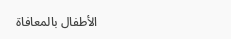الأطفال بالمعافاة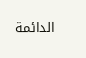الدائمة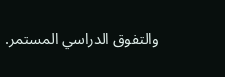والتفوق الدراسي المستمر.